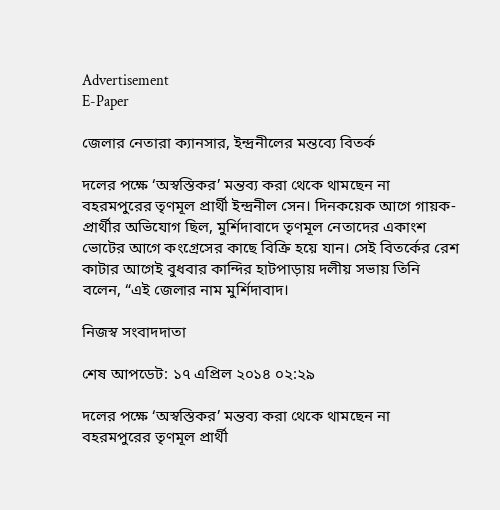Advertisement
E-Paper

জেলার নেতারা ক্যানসার, ইন্দ্রনীলের মন্তব্যে বিতর্ক

দলের পক্ষে ‘অস্বস্তিকর’ মন্তব্য করা থেকে থামছেন না বহরমপুরের তৃণমূল প্রার্থী ইন্দ্রনীল সেন। দিনকয়েক আগে গায়ক-প্রার্থীর অভিযোগ ছিল, মুর্শিদাবাদে তৃণমূল নেতাদের একাংশ ভোটের আগে কংগ্রেসের কাছে বিক্রি হয়ে যান। সেই বিতর্কের রেশ কাটার আগেই বুধবার কান্দির হাটপাড়ায় দলীয় সভায় তিনি বলেন, “এই জেলার নাম মুর্শিদাবাদ।

নিজস্ব সংবাদদাতা

শেষ আপডেট: ১৭ এপ্রিল ২০১৪ ০২:২৯

দলের পক্ষে ‘অস্বস্তিকর’ মন্তব্য করা থেকে থামছেন না বহরমপুরের তৃণমূল প্রার্থী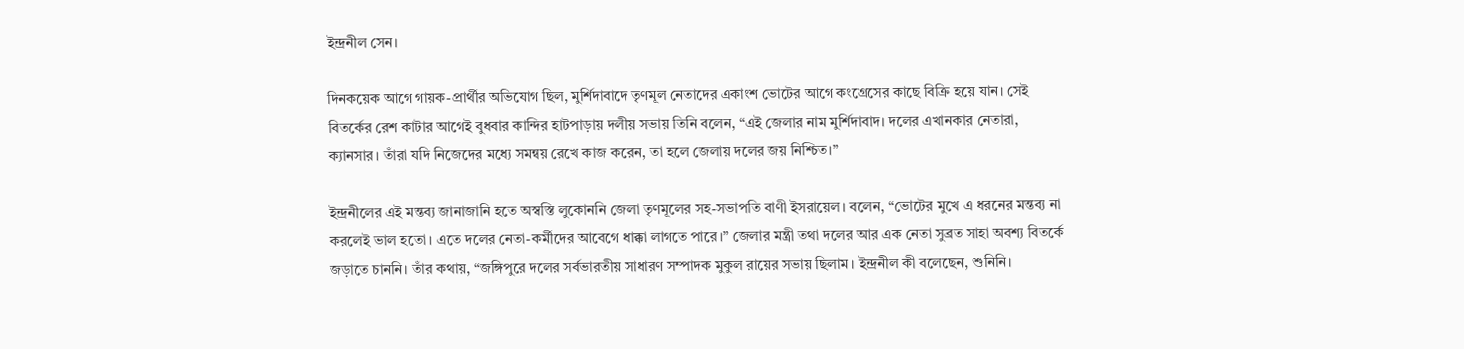ইন্দ্রনীল সেন।

দিনকয়েক আগে গায়ক-প্রার্থীর অভিযোগ ছিল, মুর্শিদাবাদে তৃণমূল নেতাদের একাংশ ভোটের আগে কংগ্রেসের কাছে বিক্রি হয়ে যান। সেই বিতর্কের রেশ কাটার আগেই বুধবার কান্দির হাটপাড়ায় দলীয় সভায় তিনি বলেন, “এই জেলার নাম মুর্শিদাবাদ। দলের এখানকার নেতারা, ক্যানসার। তাঁরা যদি নিজেদের মধ্যে সমন্বয় রেখে কাজ করেন, তা হলে জেলায় দলের জয় নিশ্চিত।”

ইন্দ্রনীলের এই মন্তব্য জানাজানি হতে অস্বস্তি লুকোননি জেলা তৃণমূলের সহ-সভাপতি বাণী ইসরায়েল। বলেন, “ভোটের মুখে এ ধরনের মন্তব্য না করলেই ভাল হতো। এতে দলের নেতা-কর্মীদের আবেগে ধাক্কা লাগতে পারে।” জেলার মন্ত্রী তথা দলের আর এক নেতা সুব্রত সাহা অবশ্য বিতর্কে জড়াতে চাননি। তাঁর কথায়, “জঙ্গিপুরে দলের সর্বভারতীয় সাধারণ সম্পাদক মুকুল রায়ের সভায় ছিলাম। ইন্দ্রনীল কী বলেছেন, শুনিনি।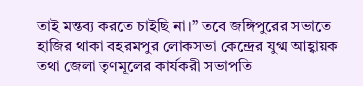তাই মন্তব্য করতে চাইছি না।” তবে জঙ্গিপুরের সভাতে হাজির থাকা বহরমপুর লোকসভা কেন্দ্রের যুগ্ম আহ্বায়ক তথা জেলা তৃণমূলের কার্যকরী সভাপতি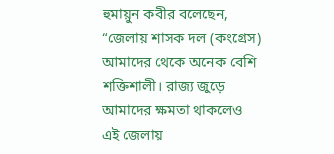হুমায়ুন কবীর বলেছেন, “জেলায় শাসক দল (কংগ্রেস) আমাদের থেকে অনেক বেশি শক্তিশালী। রাজ্য জুড়ে আমাদের ক্ষমতা থাকলেও এই জেলায়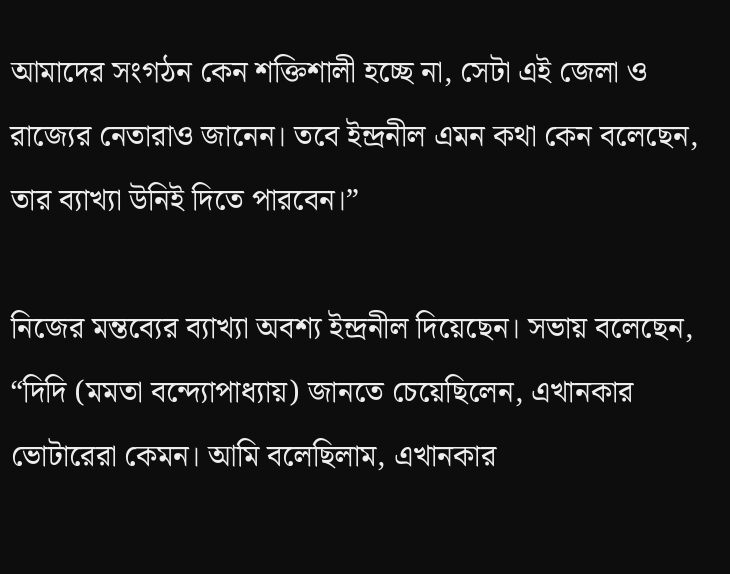আমাদের সংগঠন কেন শক্তিশালী হচ্ছে না, সেটা এই জেলা ও রাজ্যের নেতারাও জানেন। তবে ইন্দ্রনীল এমন কথা কেন বলেছেন, তার ব্যাখ্যা উনিই দিতে পারবেন।”

নিজের মন্তব্যের ব্যাখ্যা অবশ্য ইন্দ্রনীল দিয়েছেন। সভায় বলেছেন, “দিদি (মমতা বন্দ্যোপাধ্যায়) জানতে চেয়েছিলেন, এখানকার ভোটারেরা কেমন। আমি বলেছিলাম, এখানকার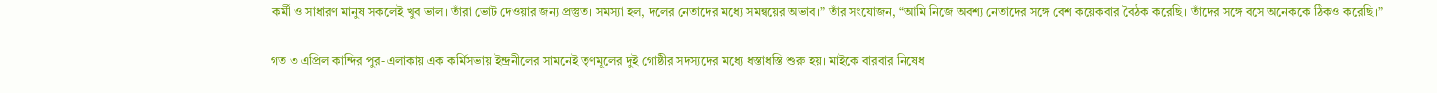কর্মী ও সাধারণ মানুষ সকলেই খুব ভাল। তাঁরা ভোট দেওয়ার জন্য প্রস্তুত। সমস্যা হল, দলের নেতাদের মধ্যে সমন্বয়ের অভাব।” তাঁর সংযোজন, “আমি নিজে অবশ্য নেতাদের সঙ্গে বেশ কয়েকবার বৈঠক করেছি। তাঁদের সঙ্গে বসে অনেককে ঠিকও করেছি।”

গত ৩ এপ্রিল কান্দির পুর-এলাকায় এক কর্মিসভায় ইন্দ্রনীলের সামনেই তৃণমূলের দুই গোষ্ঠীর সদস্যদের মধ্যে ধস্তাধস্তি শুরু হয়। মাইকে বারবার নিষেধ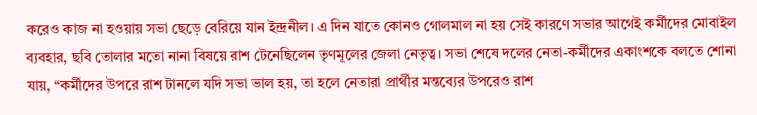করেও কাজ না হওয়ায় সভা ছেড়ে বেরিয়ে যান ইন্দ্রনীল। এ দিন যাতে কোনও গোলমাল না হয় সেই কারণে সভার আগেই কর্মীদের মোবাইল ব্যবহার, ছবি তোলার মতো নানা বিষয়ে রাশ টেনেছিলেন তৃণমূলের জেলা নেতৃত্ব। সভা শেষে দলের নেতা-কর্মীদের একাংশকে বলতে শোনা যায়, “কর্মীদের উপরে রাশ টানলে যদি সভা ভাল হয়, তা হলে নেতারা প্রার্থীর মন্তব্যের উপরেও রাশ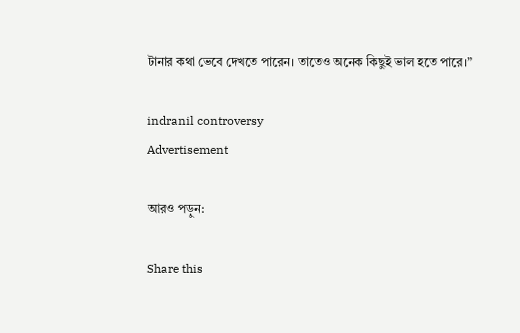টানার কথা ভেবে দেখতে পারেন। তাতেও অনেক কিছুই ভাল হতে পারে।”

indranil controversy
Advertisement

আরও পড়ুন:

Share this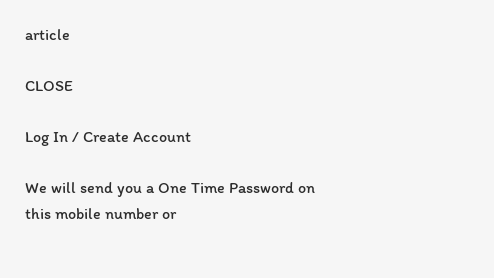article

CLOSE

Log In / Create Account

We will send you a One Time Password on this mobile number or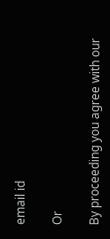email id

Or

By proceeding you agree with our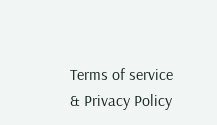Terms of service & Privacy Policy